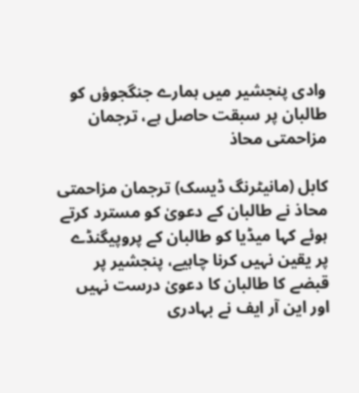وادی پنجشیر میں ہمارے جنگجوؤں کو طالبان پر سبقت حاصل ہے، ترجمان مزاحمتی محاذ

کابل (مانیٹرنگ ڈیسک) ترجمان مزاحمتی محاذ نے طالبان کے دعویٰ کو مسترد کرتے ہوئے کہا میڈیا کو طالبان کے پروپیگنڈے پر یقین نہیں کرنا چاہیے، پنجشیر پر قبضے کا طالبان کا دعویٰ درست نہیں اور این آر ایف نے بہادری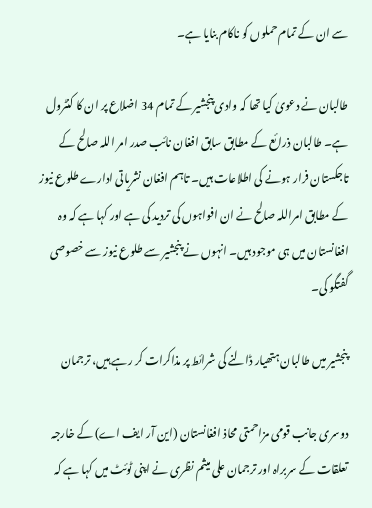سے ان کے تمام حملوں کو ناکام بنایا ہے۔

طالبان نے دعویٰ کیا تھا کہ وادی پنجشیر کے تمام 34 اضلاع پر ان کا کنٹرول ہے۔ طالبان ذرائع کے مطابق سابق افغان نائب صدر امر اللہ صالح کے تاجکستان فرار ہونے کی اطلاعات ہیں۔ تاہم افغان نشریاتی ادارے طلوع نیوز کے مطابق امراللہ صالح نے ان افواہوں کی تردید کی ہے اور کہا ہے کہ وہ افغانستان میں ہی موجود ہیں۔ انہوں نے پنجشیر سے طلوع نیوز سے خصوصی گفتگو کی۔

پنجشیر میں طالبان ہتھیار ڈالنے کی شرائط پر مذاکرات کر رہے ہیں، ترجمان

دوسری جانب قومی مزاحمتی محاذ افغانستان (این آر ایف اے) کے خارجہ تعلقات کے سربراہ اور ترجمان علی میثم نظری نے اپنی ٹوئٹ میں کہا ہے کہ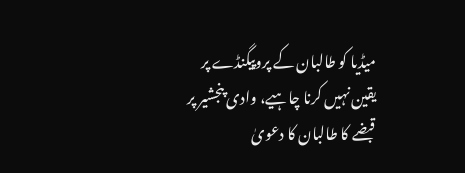میڈیا کو طالبان کے پروپیگنڈے پر یقین نہیں کرنا چاہیے، وادی پنجشیر پر قبضے کا طالبان کا دعویٰ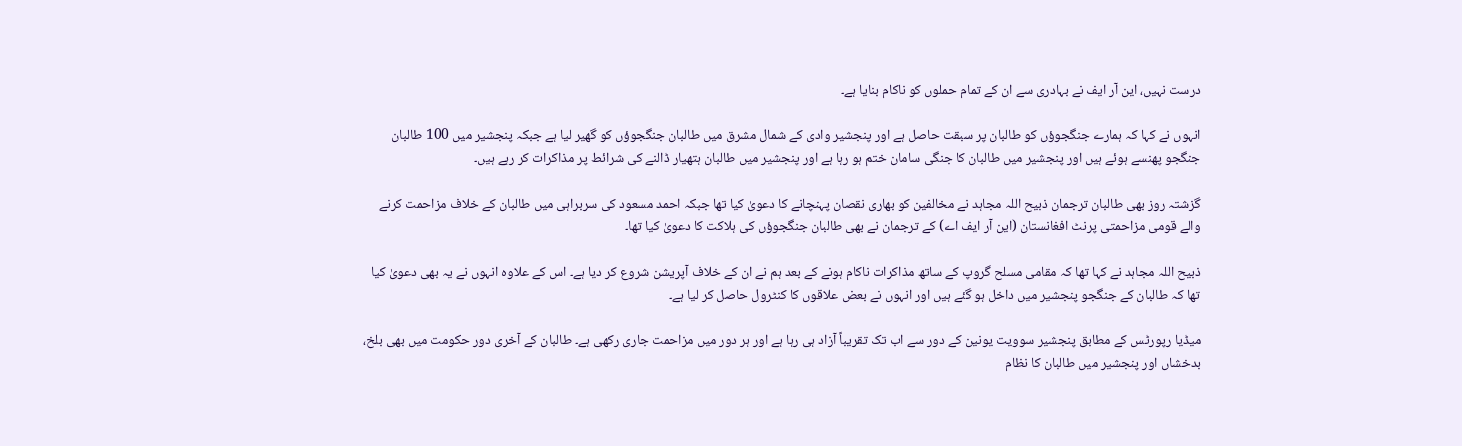درست نہیں، این آر ایف نے بہادری سے ان کے تمام حملوں کو ناکام بنایا ہے۔

انہوں نے کہا کہ ہمارے جنگجوؤں کو طالبان پر سبقت حاصل ہے اور پنجشیر وادی کے شمال مشرق میں طالبان جنگجوؤں کو گھیر لیا ہے جبکہ پنجشیر میں 100 طالبان جنگجو پھنسے ہوئے ہیں اور پنجشیر میں طالبان کا جنگی سامان ختم ہو رہا ہے اور پنجشیر میں طالبان ہتھیار ڈالنے کی شرائط پر مذاکرات کر رہے ہیں۔

گزشتہ روز بھی طالبان ترجمان ذبیح اللہ مجاہد نے مخالفین کو بھاری نقصان پہنچانے کا دعویٰ کیا تھا جبکہ احمد مسعود کی سربراہی میں طالبان کے خلاف مزاحمت کرنے والے قومی مزاحمتی پرنٹ افغانستان (این آر ایف اے) کے ترجمان نے بھی طالبان جنگجوؤں کی ہلاکت کا دعویٰ کیا تھا۔

ذبیح اللہ مجاہد نے کہا تھا کہ مقامی مسلح گروپ کے ساتھ مذاکرات ناکام ہونے کے بعد ہم نے ان کے خلاف آپریشن شروع کر دیا ہے۔ اس کے علاوہ انہوں نے یہ بھی دعویٰ کیا تھا کہ طالبان کے جنگجو پنجشیر میں داخل ہو گئے ہیں اور انہوں نے بعض علاقوں کا کنٹرول حاصل کر لیا ہے۔

میڈیا رپورٹس کے مطابق پنجشیر سوویت یونین کے دور سے اب تک تقریباً آزاد ہی رہا ہے اور ہر دور میں مزاحمت جاری رکھی ہے۔ طالبان کے آخری دور حکومت میں بھی بلخ، بدخشاں اور پنجشیر میں طالبان کا نظام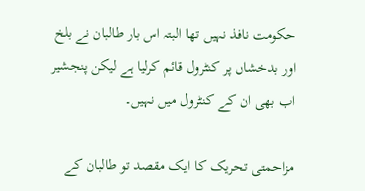حکومت نافذ نہیں تھا البتہ اس بار طالبان نے بلخ اور بدخشاں پر کنٹرول قائم کرلیا ہے لیکن پنجشیر اب بھی ان کے کنٹرول میں نہیں۔

مزاحمتی تحریک کا ایک مقصد تو طالبان کے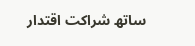ساتھ شراکت اقتدار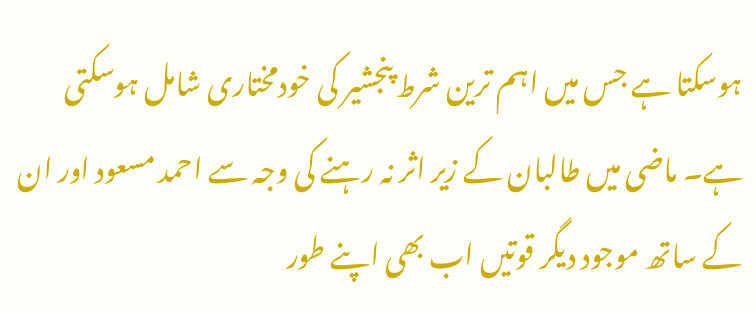ہوسکتا ہے جس میں اہم ترین شرط پنجشیر کی خودمختاری شامل ہوسکتی ہے۔ ماضی میں طالبان کے زیر اثر نہ رہنے کی وجہ سے احمد مسعود اور ان کے ساتھ موجود دیگر قوتیں اب بھی اپنے طور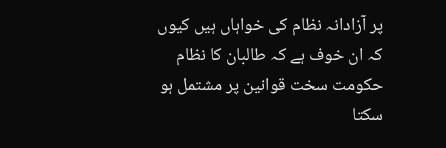پر آزادانہ نظام کی خواہاں ہیں کیوں کہ ان خوف ہے کہ طالبان کا نظام حکومت سخت قوانین پر مشتمل ہو سکتا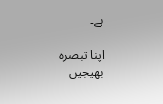ہے۔

اپنا تبصرہ بھیجیں